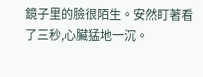鏡子里的臉很陌生。安然盯著看了三秒,心臟猛地一沉。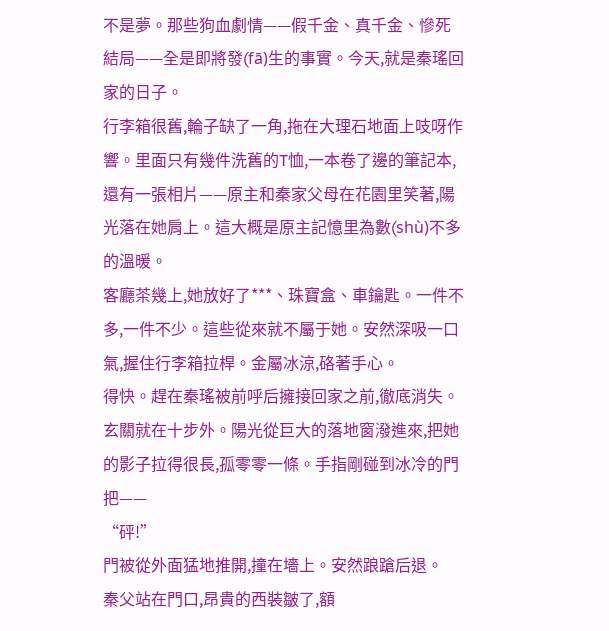不是夢。那些狗血劇情——假千金、真千金、慘死結局——全是即將發(fā)生的事實。今天,就是秦瑤回家的日子。
行李箱很舊,輪子缺了一角,拖在大理石地面上吱呀作響。里面只有幾件洗舊的T恤,一本卷了邊的筆記本,還有一張相片——原主和秦家父母在花園里笑著,陽光落在她肩上。這大概是原主記憶里為數(shù)不多的溫暖。
客廳茶幾上,她放好了***、珠寶盒、車鑰匙。一件不多,一件不少。這些從來就不屬于她。安然深吸一口氣,握住行李箱拉桿。金屬冰涼,硌著手心。
得快。趕在秦瑤被前呼后擁接回家之前,徹底消失。
玄關就在十步外。陽光從巨大的落地窗潑進來,把她的影子拉得很長,孤零零一條。手指剛碰到冰冷的門把——
“砰!”
門被從外面猛地推開,撞在墻上。安然踉蹌后退。
秦父站在門口,昂貴的西裝皺了,額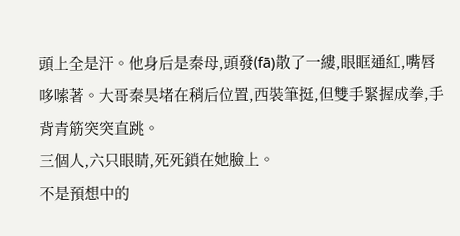頭上全是汗。他身后是秦母,頭發(fā)散了一縷,眼眶通紅,嘴唇哆嗦著。大哥秦昊堵在稍后位置,西裝筆挺,但雙手緊握成拳,手背青筋突突直跳。
三個人,六只眼睛,死死鎖在她臉上。
不是預想中的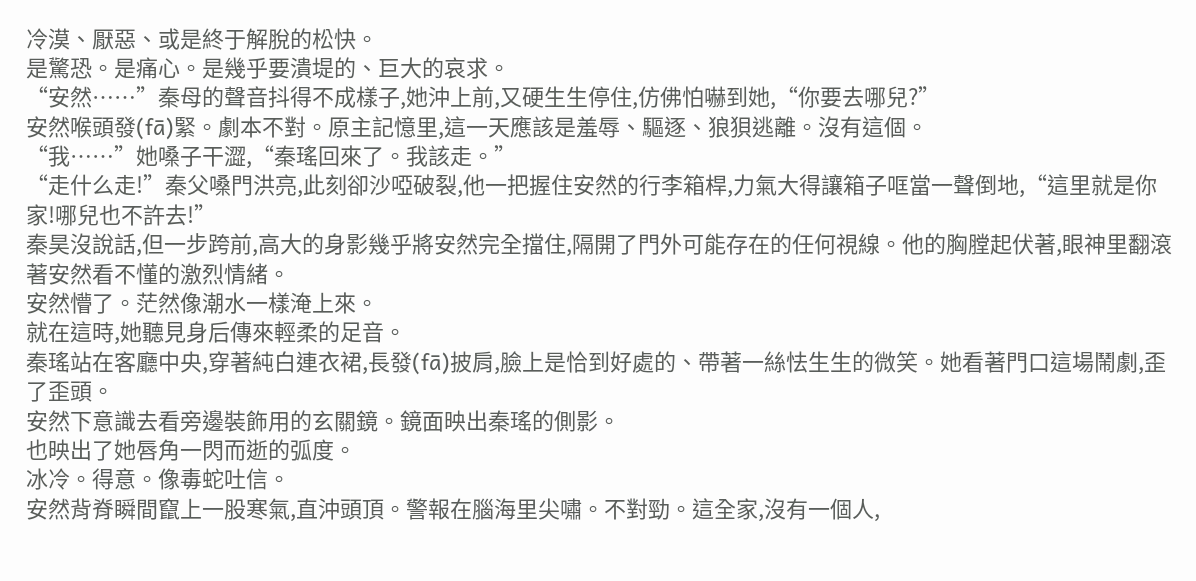冷漠、厭惡、或是終于解脫的松快。
是驚恐。是痛心。是幾乎要潰堤的、巨大的哀求。
“安然……”秦母的聲音抖得不成樣子,她沖上前,又硬生生停住,仿佛怕嚇到她,“你要去哪兒?”
安然喉頭發(fā)緊。劇本不對。原主記憶里,這一天應該是羞辱、驅逐、狼狽逃離。沒有這個。
“我……”她嗓子干澀,“秦瑤回來了。我該走。”
“走什么走!”秦父嗓門洪亮,此刻卻沙啞破裂,他一把握住安然的行李箱桿,力氣大得讓箱子哐當一聲倒地,“這里就是你家!哪兒也不許去!”
秦昊沒說話,但一步跨前,高大的身影幾乎將安然完全擋住,隔開了門外可能存在的任何視線。他的胸膛起伏著,眼神里翻滾著安然看不懂的激烈情緒。
安然懵了。茫然像潮水一樣淹上來。
就在這時,她聽見身后傳來輕柔的足音。
秦瑤站在客廳中央,穿著純白連衣裙,長發(fā)披肩,臉上是恰到好處的、帶著一絲怯生生的微笑。她看著門口這場鬧劇,歪了歪頭。
安然下意識去看旁邊裝飾用的玄關鏡。鏡面映出秦瑤的側影。
也映出了她唇角一閃而逝的弧度。
冰冷。得意。像毒蛇吐信。
安然背脊瞬間竄上一股寒氣,直沖頭頂。警報在腦海里尖嘯。不對勁。這全家,沒有一個人,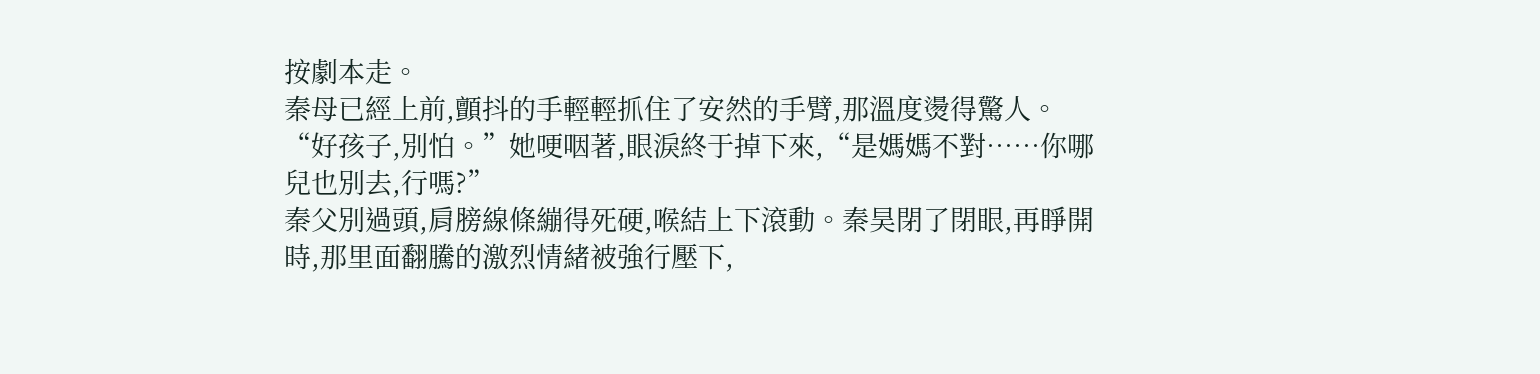按劇本走。
秦母已經上前,顫抖的手輕輕抓住了安然的手臂,那溫度燙得驚人。“好孩子,別怕。”她哽咽著,眼淚終于掉下來,“是媽媽不對……你哪兒也別去,行嗎?”
秦父別過頭,肩膀線條繃得死硬,喉結上下滾動。秦昊閉了閉眼,再睜開時,那里面翻騰的激烈情緒被強行壓下,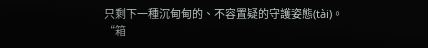只剩下一種沉甸甸的、不容置疑的守護姿態(tài)。
“箱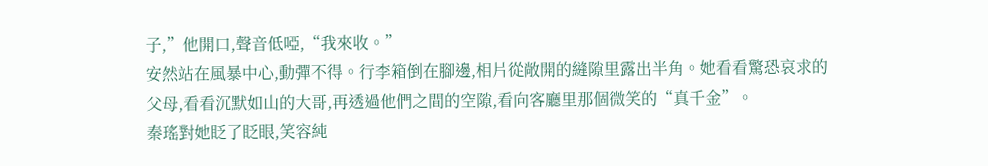子,”他開口,聲音低啞,“我來收。”
安然站在風暴中心,動彈不得。行李箱倒在腳邊,相片從敞開的縫隙里露出半角。她看看驚恐哀求的父母,看看沉默如山的大哥,再透過他們之間的空隙,看向客廳里那個微笑的“真千金”。
秦瑤對她眨了眨眼,笑容純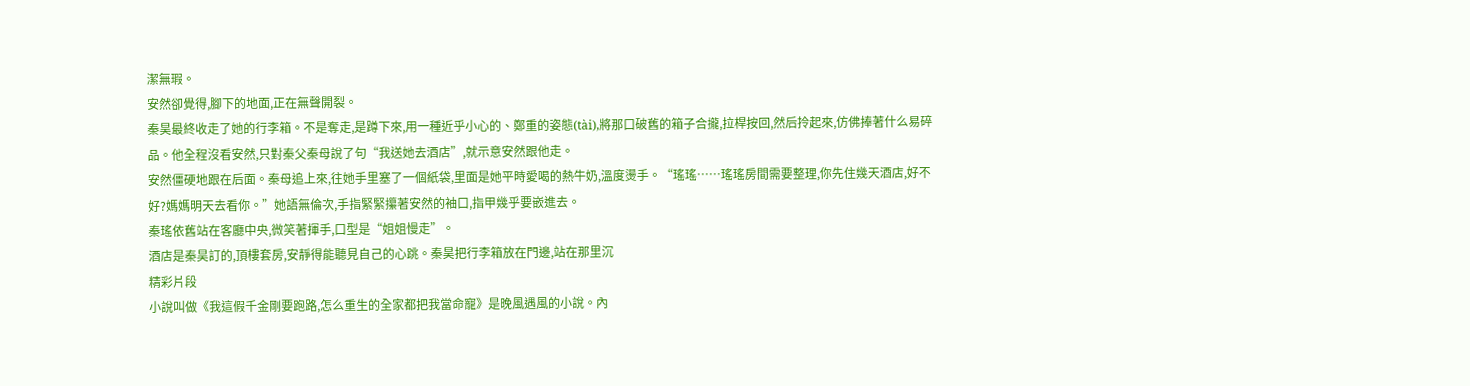潔無瑕。
安然卻覺得,腳下的地面,正在無聲開裂。
秦昊最終收走了她的行李箱。不是奪走,是蹲下來,用一種近乎小心的、鄭重的姿態(tài),將那口破舊的箱子合攏,拉桿按回,然后拎起來,仿佛捧著什么易碎品。他全程沒看安然,只對秦父秦母說了句“我送她去酒店”,就示意安然跟他走。
安然僵硬地跟在后面。秦母追上來,往她手里塞了一個紙袋,里面是她平時愛喝的熱牛奶,溫度燙手。“瑤瑤……瑤瑤房間需要整理,你先住幾天酒店,好不好?媽媽明天去看你。”她語無倫次,手指緊緊攥著安然的袖口,指甲幾乎要嵌進去。
秦瑤依舊站在客廳中央,微笑著揮手,口型是“姐姐慢走”。
酒店是秦昊訂的,頂樓套房,安靜得能聽見自己的心跳。秦昊把行李箱放在門邊,站在那里沉
精彩片段
小說叫做《我這假千金剛要跑路,怎么重生的全家都把我當命寵》是晚風遇風的小說。內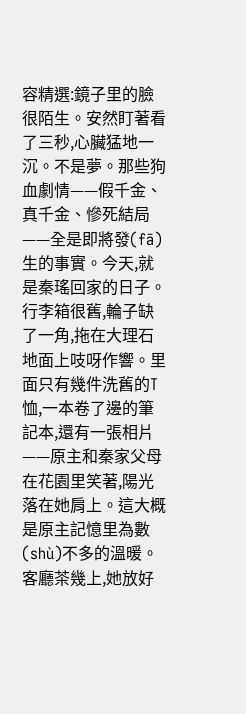容精選:鏡子里的臉很陌生。安然盯著看了三秒,心臟猛地一沉。不是夢。那些狗血劇情——假千金、真千金、慘死結局——全是即將發(fā)生的事實。今天,就是秦瑤回家的日子。行李箱很舊,輪子缺了一角,拖在大理石地面上吱呀作響。里面只有幾件洗舊的T恤,一本卷了邊的筆記本,還有一張相片——原主和秦家父母在花園里笑著,陽光落在她肩上。這大概是原主記憶里為數(shù)不多的溫暖。客廳茶幾上,她放好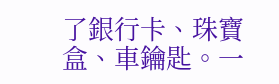了銀行卡、珠寶盒、車鑰匙。一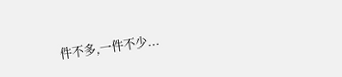件不多,一件不少...